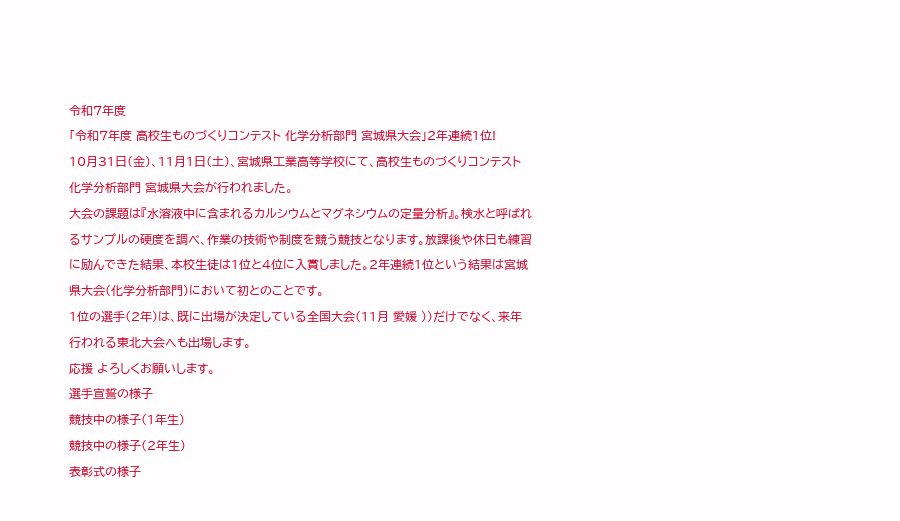令和7年度
「令和7年度 高校生ものづくりコンテスト 化学分析部門 宮城県大会」2年連続1位!
10月31日(金)、11月1日(土)、宮城県工業高等学校にて、高校生ものづくりコンテスト 化学分析部門 宮城県大会が行われました。
大会の課題は『水溶液中に含まれるカルシウムとマグネシウムの定量分析』。検水と呼ばれるサンプルの硬度を調べ、作業の技術や制度を競う競技となります。放課後や休日も練習に励んできた結果、本校生徒は1位と4位に入賞しました。2年連続1位という結果は宮城県大会(化学分析部門)において初とのことです。
1位の選手(2年)は、既に出場が決定している全国大会(11月 愛媛 ))だけでなく、来年行われる東北大会へも出場します。
応援 よろしくお願いします。
選手宣誓の様子
競技中の様子(1年生)
競技中の様子(2年生)
表彰式の様子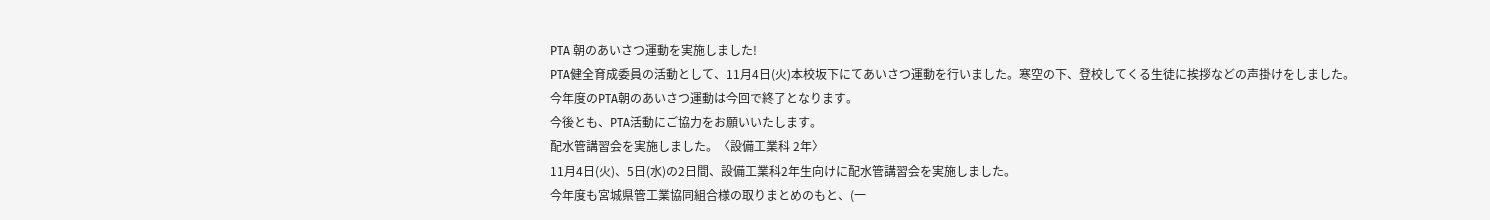PTA 朝のあいさつ運動を実施しました!
PTA健全育成委員の活動として、11月4日(火)本校坂下にてあいさつ運動を行いました。寒空の下、登校してくる生徒に挨拶などの声掛けをしました。
今年度のPTA朝のあいさつ運動は今回で終了となります。
今後とも、PTA活動にご協力をお願いいたします。
配水管講習会を実施しました。〈設備工業科 2年〉
11月4日(火)、5日(水)の2日間、設備工業科2年生向けに配水管講習会を実施しました。
今年度も宮城県管工業協同組合様の取りまとめのもと、(一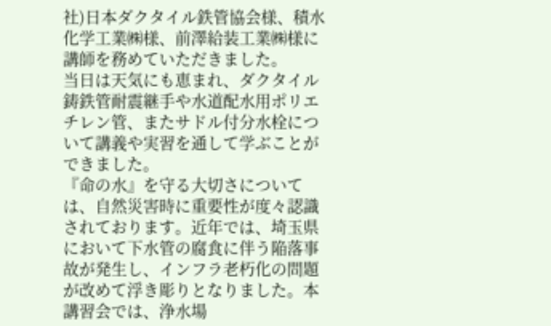社)日本ダクタイル鉄管協会様、積水化学工業㈱様、前澤給装工業㈱様に講師を務めていただきました。
当日は天気にも恵まれ、ダクタイル鋳鉄管耐震継手や水道配水用ポリエチレン管、またサドル付分水栓について講義や実習を通して学ぶことができました。
『命の水』を守る大切さについては、自然災害時に重要性が度々認識されております。近年では、埼玉県において下水管の腐食に伴う陥落事故が発生し、インフラ老朽化の問題が改めて浮き彫りとなりました。本講習会では、浄水場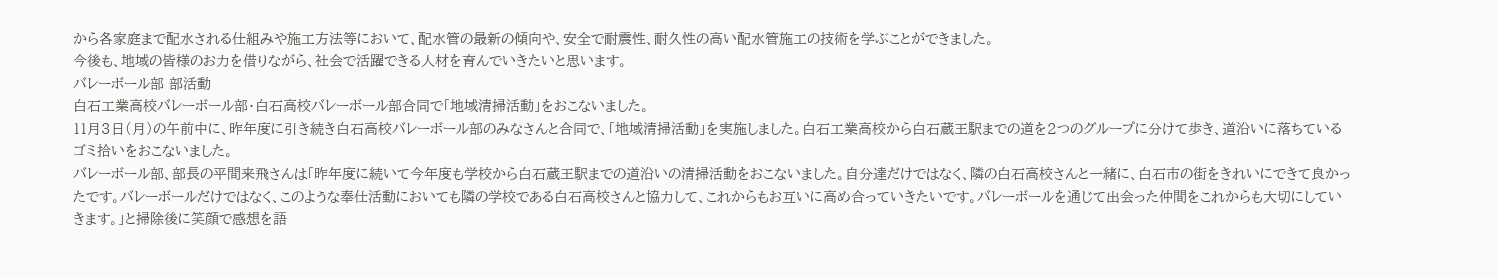から各家庭まで配水される仕組みや施工方法等において、配水管の最新の傾向や、安全で耐震性、耐久性の高い配水管施工の技術を学ぶことができました。
今後も、地域の皆様のお力を借りながら、社会で活躍できる人材を育んでいきたいと思います。
バレーボール部 部活動
白石工業高校バレーボール部・白石高校バレーボール部合同で「地域清掃活動」をおこないました。
11月3日(月)の午前中に、昨年度に引き続き白石高校バレーボール部のみなさんと合同で、「地域清掃活動」を実施しました。白石工業高校から白石蔵王駅までの道を2つのグループに分けて歩き、道沿いに落ちているゴミ拾いをおこないました。
バレーボール部、部長の平間来飛さんは「昨年度に続いて今年度も学校から白石蔵王駅までの道沿いの清掃活動をおこないました。自分達だけではなく、隣の白石高校さんと一緒に、白石市の街をきれいにできて良かったです。バレーボールだけではなく、このような奉仕活動においても隣の学校である白石高校さんと協力して、これからもお互いに高め合っていきたいです。バレーボールを通じて出会った仲間をこれからも大切にしていきます。」と掃除後に笑顔で感想を語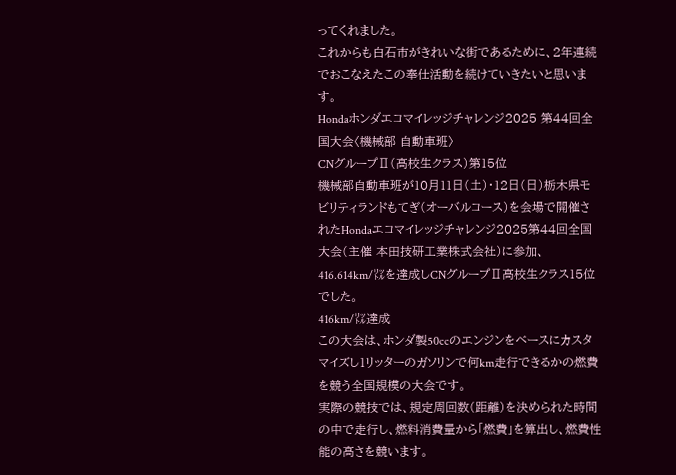ってくれました。
これからも白石市がきれいな街であるために、2年連続でおこなえたこの奉仕活動を続けていきたいと思います。
Hondaホンダエコマイレッジチャレンジ2025 第44回全国大会〈機械部 自動車班〉
CNグループⅡ(高校生クラス)第15位
機械部自動車班が10月11日(土)・12日(日)栃木県モビリティランドもてぎ(オーバルコース)を会場で開催されたHondaエコマイレッジチャレンジ2025第44回全国大会(主催 本田技研工業株式会社)に参加、416.614km/㍑を達成しCNグループⅡ高校生クラス15位でした。
416km/㍑達成
この大会は、ホンダ製50ccのエンジンをベースにカスタマイズし1リッターのガソリンで何km走行できるかの燃費を競う全国規模の大会です。
実際の競技では、規定周回数(距離)を決められた時間の中で走行し、燃料消費量から「燃費」を算出し、燃費性能の高さを競います。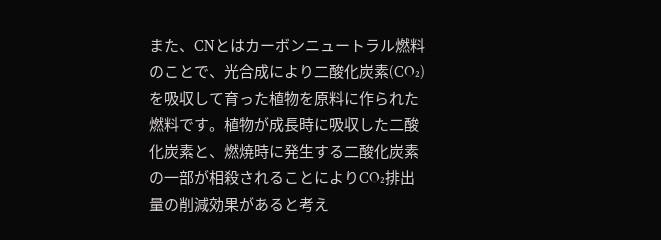また、CNとはカーボンニュートラル燃料のことで、光合成により二酸化炭素(CO₂)を吸収して育った植物を原料に作られた燃料です。植物が成長時に吸収した二酸化炭素と、燃焼時に発生する二酸化炭素の一部が相殺されることによりCO₂排出量の削減効果があると考え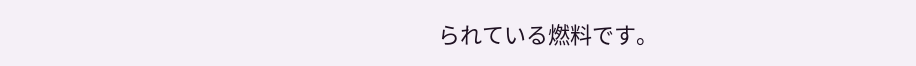られている燃料です。